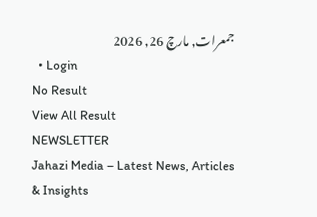جمعرات, مارچ 26, 2026
  • Login
No Result
View All Result
NEWSLETTER
Jahazi Media – Latest News, Articles & Insights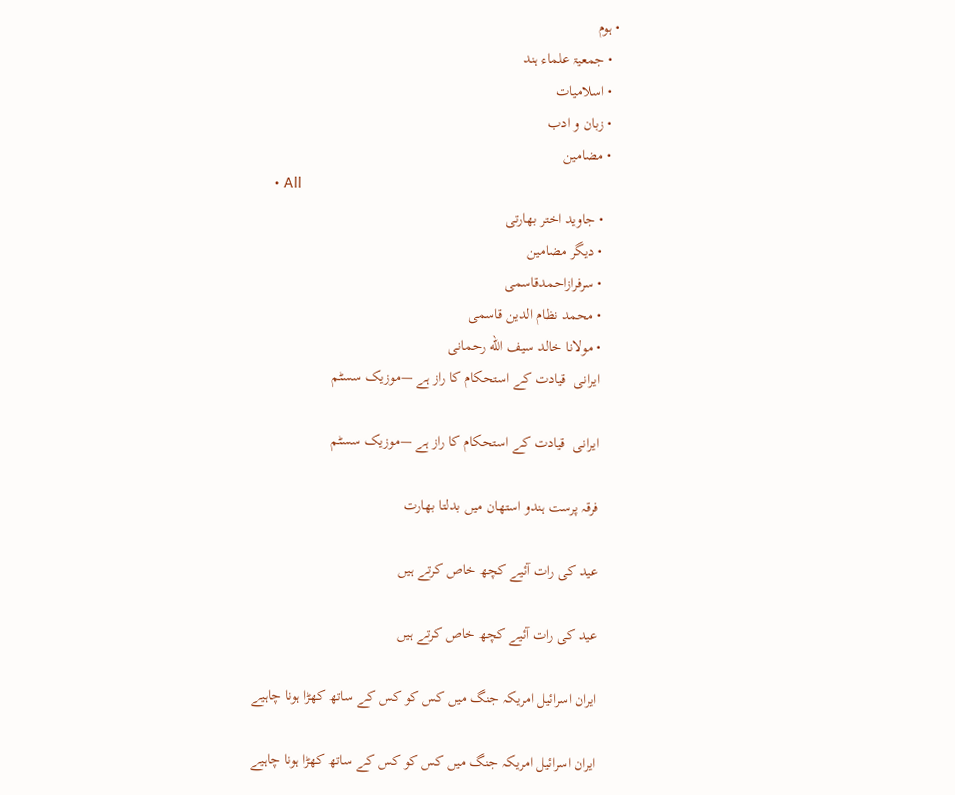• ہوم
  • جمعیۃ علماء ہند
  • اسلامیات
  • زبان و ادب
  • مضامین
    • All
    • جاوید اختر بھارتی
    • دیگر مضامین
    • سرفرازاحمدقاسمی
    • محمد نظام الدین قاسمی
    • مولانا خالد سیف الله رحمانی
    ایرانی  قیادت کے استحکام کا راز ہے —موزیک سسٹم

    ایرانی  قیادت کے استحکام کا راز ہے —موزیک سسٹم

    فرقہ پرست ہندو استھان میں بدلتا بھارت

    عید کی رات آئیے کچھ خاص کرتے ہیں

    عید کی رات آئیے کچھ خاص کرتے ہیں

    ایران اسرائیل امریکہ جنگ میں کس کو کس کے ساتھ کھڑا ہونا چاہیے

    ایران اسرائیل امریکہ جنگ میں کس کو کس کے ساتھ کھڑا ہونا چاہیے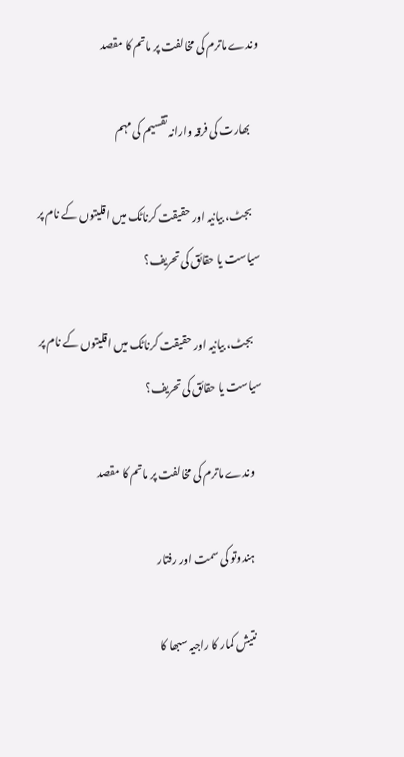وندے ماترم کی مخالفت پر ماتم کا مقصد

    بھارت کی فرقہ وارانہ تقسیم کی مہم

    بجٹ، بیانیہ اور حقیقت کرناٹک میں اقلیتوں کے نام پر سیاست یا حقائق کی تحریف؟

    بجٹ، بیانیہ اور حقیقت کرناٹک میں اقلیتوں کے نام پر سیاست یا حقائق کی تحریف؟

    وندے ماترم کی مخالفت پر ماتم کا مقصد

    ہندوتو کی سمت اور رفتار

    نتیش کمار کا راجیہ سبھا کا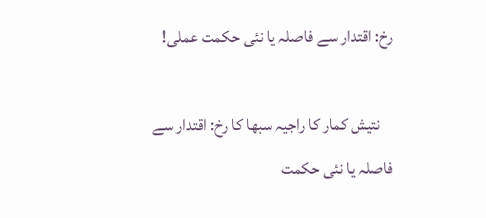رخ: اقتدار سے فاصلہ یا نئی حکمت عملی!

    نتیش کمار کا راجیہ سبھا کا رخ: اقتدار سے فاصلہ یا نئی حکمت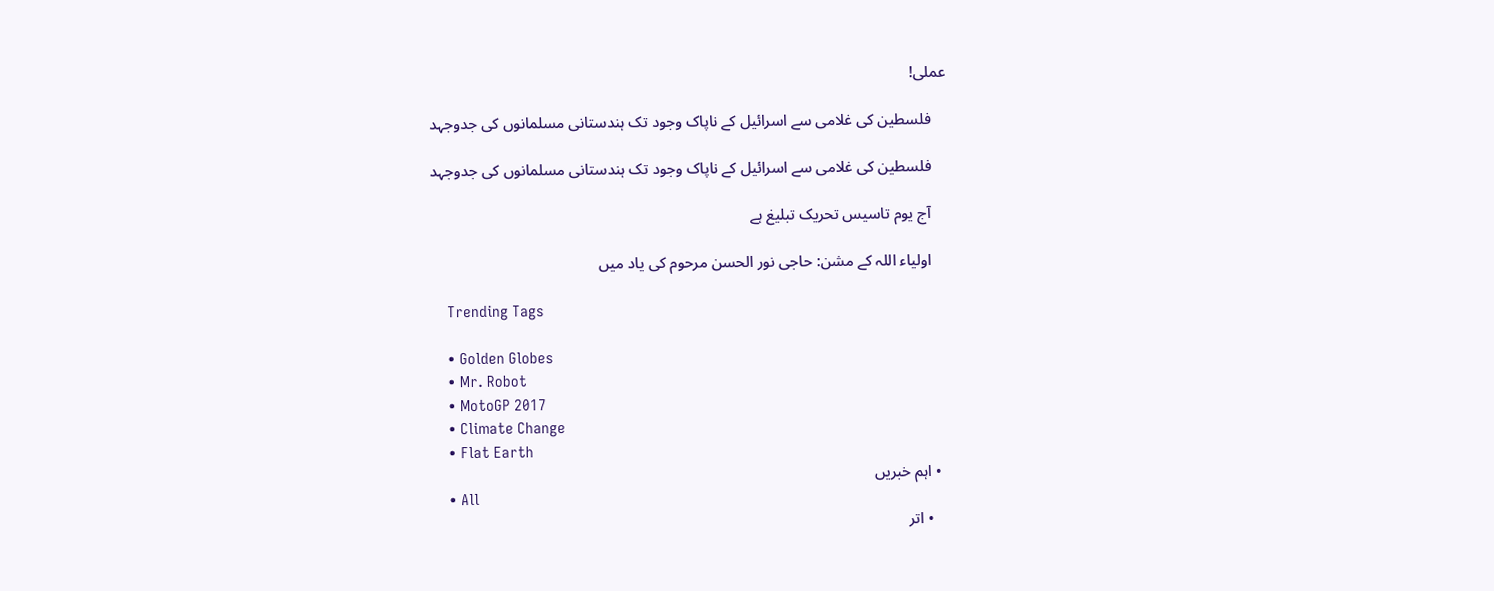عملی!

    فلسطین کی غلامی سے اسرائیل کے ناپاک وجود تک ہندستانی مسلمانوں کی جدوجہد

    فلسطین کی غلامی سے اسرائیل کے ناپاک وجود تک ہندستانی مسلمانوں کی جدوجہد

    آج یوم تاسیس تحریک تبلیغ ہے

    اولیاء اللہ کے مشن: حاجی نور الحسن مرحوم کی یاد میں

    Trending Tags

    • Golden Globes
    • Mr. Robot
    • MotoGP 2017
    • Climate Change
    • Flat Earth
  • اہم خبریں
    • All
    • اتر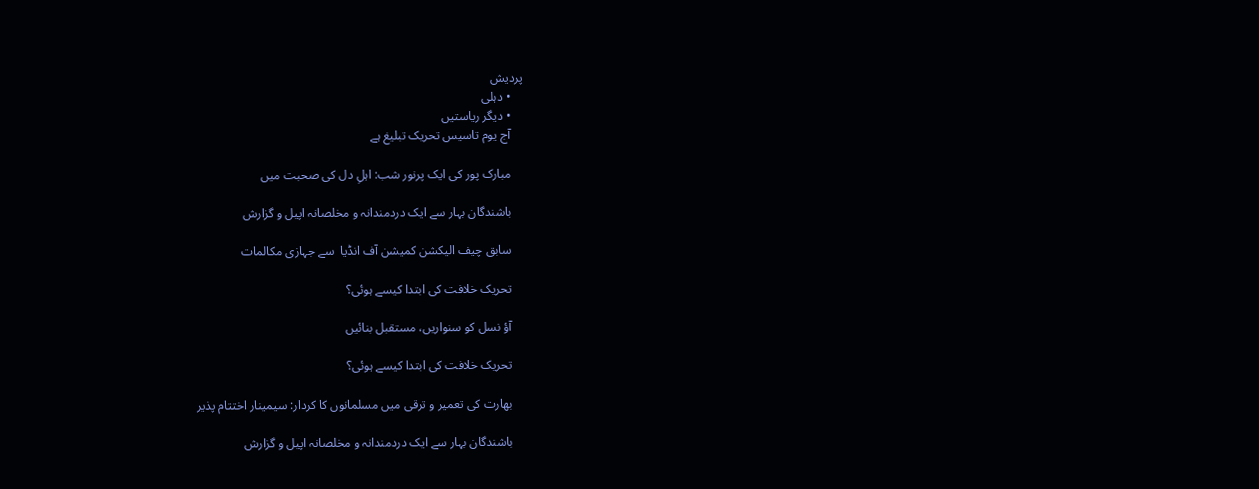پردیش
    • دہلی
    • دیگر ریاستیں
    آج یوم تاسیس تحریک تبلیغ ہے

    مبارک پور کی ایک پرنور شب: اہلِ دل کی صحبت میں

    باشندگان بہار سے ایک دردمندانہ و مخلصانہ اپیل و گزارش

    سابق چیف الیکشن کمیشن آف انڈیا  سے جہازی مکالمات

    تحریک خلافت کی ابتدا کیسے ہوئی؟

    آؤ نسل کو سنواریں، مستقبل بنائیں

    تحریک خلافت کی ابتدا کیسے ہوئی؟

    بھارت کی تعمیر و ترقی میں مسلمانوں کا کردار: سیمینار اختتام پذیر

    باشندگان بہار سے ایک دردمندانہ و مخلصانہ اپیل و گزارش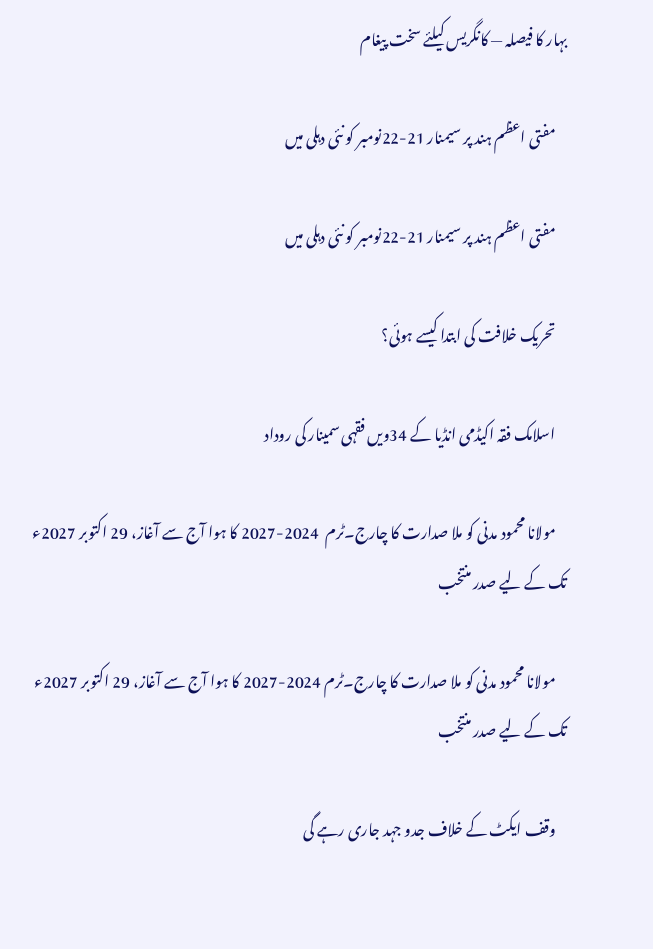بہار کا فیصلہ — کانگریس کیلئے سخت پیغام

    مفتی اعظم ہند پر سیمنار 21-22نومبر کو نئی دہلی میں

    مفتی اعظم ہند پر سیمنار 21-22نومبر کو نئی دہلی میں

    تحریک خلافت کی ابتدا کیسے ہوئی؟

    اسلامک فقہ اکیڈمی انڈیا کے 34ویں فقہی سمینار کی روداد

    مولانا محمود مدنی کو ملا صدارت کا چارج۔ٹرم  2024-2027 کا ہوا آج سے آغاز، 29 اکتوبر 2027ء تک کے لیے صدر منتخب

    مولانا محمود مدنی کو ملا صدارت کا چارج۔ٹرم 2024-2027 کا ہوا آج سے آغاز، 29 اکتوبر 2027ء تک کے لیے صدر منتخب

    وقف ایکٹ کے خلاف جدو جہد جاری رہے گی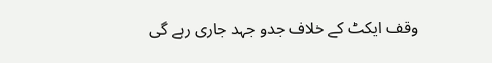وقف ایکٹ کے خلاف جدو جہد جاری رہے گی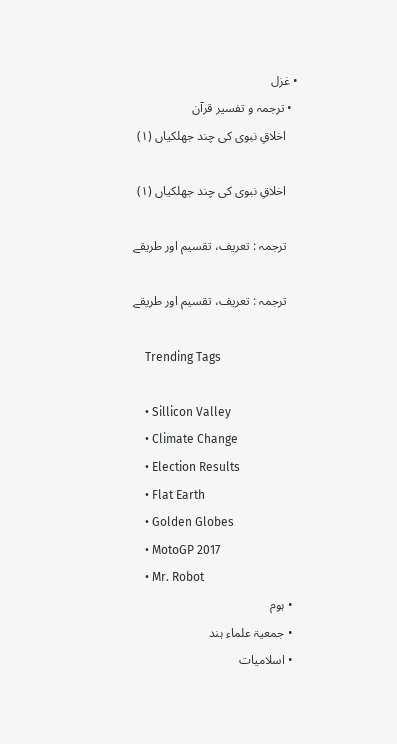• غزل
  • ترجمہ و تفسیر قرآن
    اخلاقِ نبوی کی چند جھلکیاں (۱)

    اخلاقِ نبوی کی چند جھلکیاں (۱)

    ترجمہ : تعریف، تقسیم اور طریقے

    ترجمہ : تعریف، تقسیم اور طریقے

    Trending Tags

    • Sillicon Valley
    • Climate Change
    • Election Results
    • Flat Earth
    • Golden Globes
    • MotoGP 2017
    • Mr. Robot
  • ہوم
  • جمعیۃ علماء ہند
  • اسلامیات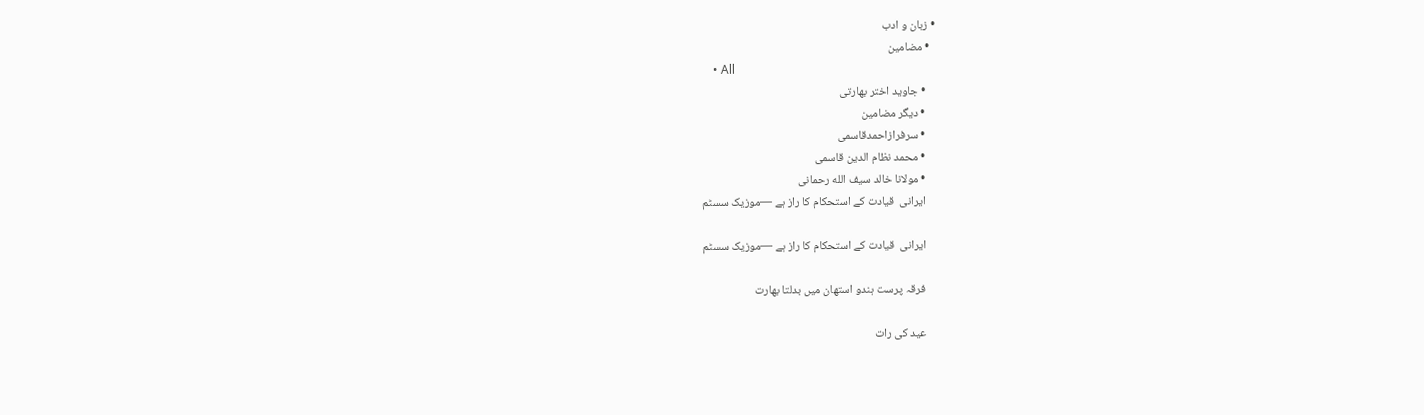• زبان و ادب
  • مضامین
    • All
    • جاوید اختر بھارتی
    • دیگر مضامین
    • سرفرازاحمدقاسمی
    • محمد نظام الدین قاسمی
    • مولانا خالد سیف الله رحمانی
    ایرانی  قیادت کے استحکام کا راز ہے —موزیک سسٹم

    ایرانی  قیادت کے استحکام کا راز ہے —موزیک سسٹم

    فرقہ پرست ہندو استھان میں بدلتا بھارت

    عید کی رات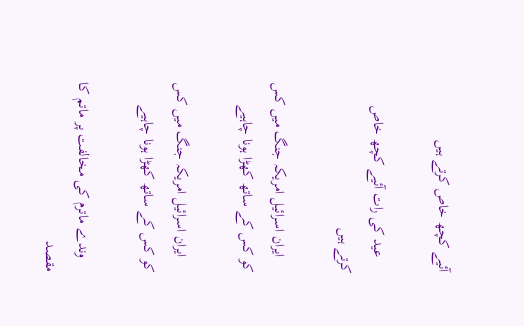آئیے کچھ خاص کرتے ہیں

    عید کی رات آئیے کچھ خاص کرتے ہیں

    ایران اسرائیل امریکہ جنگ میں کس کو کس کے ساتھ کھڑا ہونا چاہیے

    ایران اسرائیل امریکہ جنگ میں کس کو کس کے ساتھ کھڑا ہونا چاہیے

    وندے ماترم کی مخالفت پر ماتم کا مقصد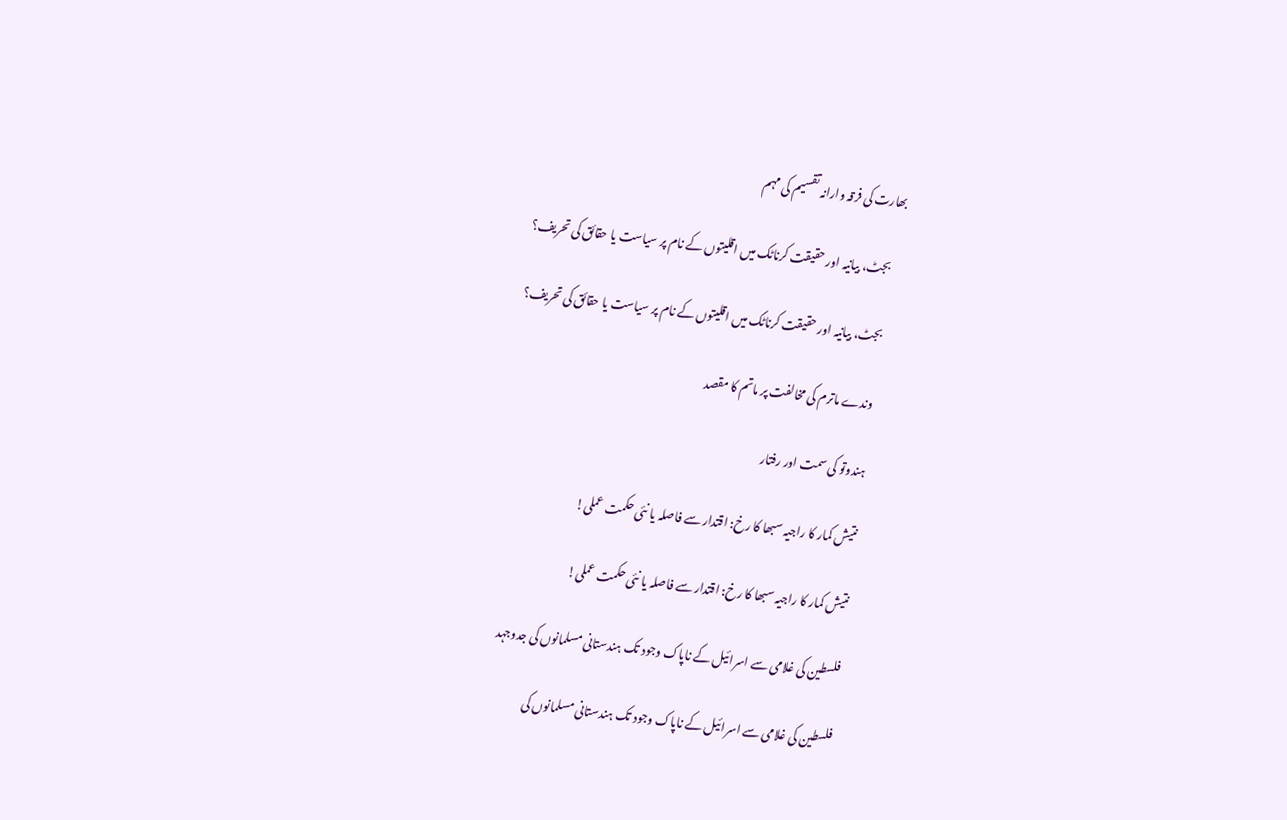بھارت کی فرقہ وارانہ تقسیم کی مہم

    بجٹ، بیانیہ اور حقیقت کرناٹک میں اقلیتوں کے نام پر سیاست یا حقائق کی تحریف؟

    بجٹ، بیانیہ اور حقیقت کرناٹک میں اقلیتوں کے نام پر سیاست یا حقائق کی تحریف؟

    وندے ماترم کی مخالفت پر ماتم کا مقصد

    ہندوتو کی سمت اور رفتار

    نتیش کمار کا راجیہ سبھا کا رخ: اقتدار سے فاصلہ یا نئی حکمت عملی!

    نتیش کمار کا راجیہ سبھا کا رخ: اقتدار سے فاصلہ یا نئی حکمت عملی!

    فلسطین کی غلامی سے اسرائیل کے ناپاک وجود تک ہندستانی مسلمانوں کی جدوجہد

    فلسطین کی غلامی سے اسرائیل کے ناپاک وجود تک ہندستانی مسلمانوں کی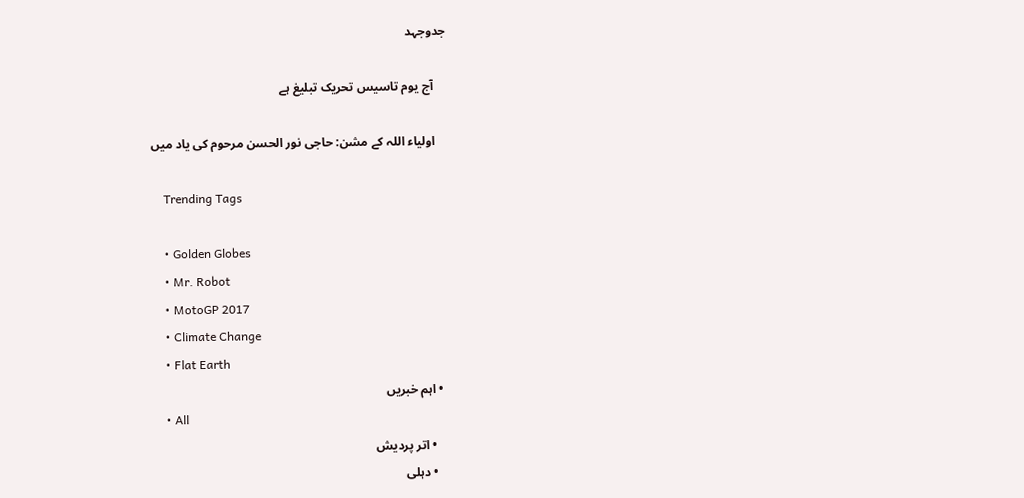جدوجہد

    آج یوم تاسیس تحریک تبلیغ ہے

    اولیاء اللہ کے مشن: حاجی نور الحسن مرحوم کی یاد میں

    Trending Tags

    • Golden Globes
    • Mr. Robot
    • MotoGP 2017
    • Climate Change
    • Flat Earth
  • اہم خبریں
    • All
    • اتر پردیش
    • دہلی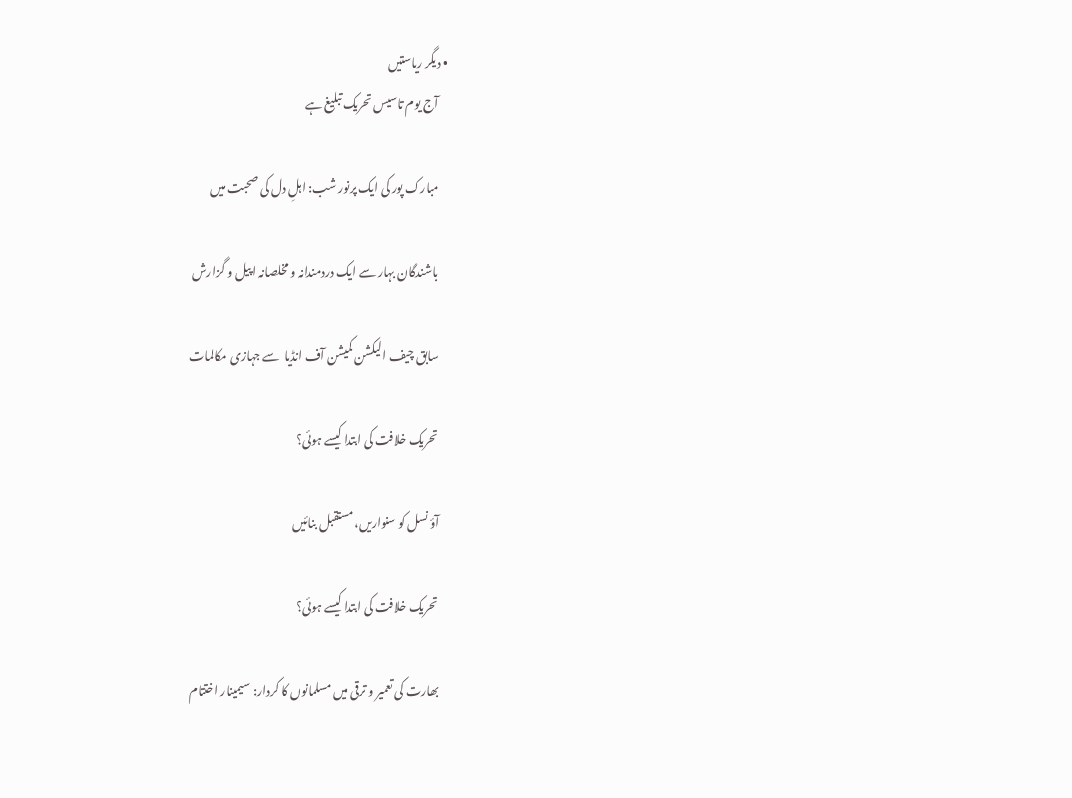• دیگر ریاستیں
    آج یوم تاسیس تحریک تبلیغ ہے

    مبارک پور کی ایک پرنور شب: اہلِ دل کی صحبت میں

    باشندگان بہار سے ایک دردمندانہ و مخلصانہ اپیل و گزارش

    سابق چیف الیکشن کمیشن آف انڈیا  سے جہازی مکالمات

    تحریک خلافت کی ابتدا کیسے ہوئی؟

    آؤ نسل کو سنواریں، مستقبل بنائیں

    تحریک خلافت کی ابتدا کیسے ہوئی؟

    بھارت کی تعمیر و ترقی میں مسلمانوں کا کردار: سیمینار اختتام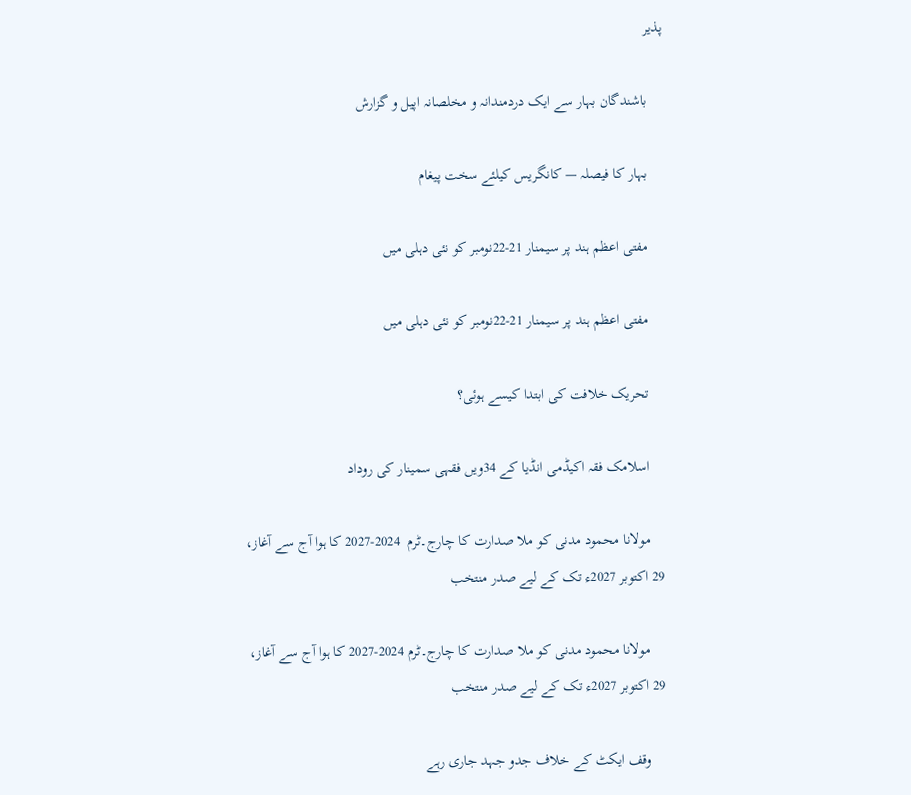پذیر

    باشندگان بہار سے ایک دردمندانہ و مخلصانہ اپیل و گزارش

    بہار کا فیصلہ — کانگریس کیلئے سخت پیغام

    مفتی اعظم ہند پر سیمنار 21-22نومبر کو نئی دہلی میں

    مفتی اعظم ہند پر سیمنار 21-22نومبر کو نئی دہلی میں

    تحریک خلافت کی ابتدا کیسے ہوئی؟

    اسلامک فقہ اکیڈمی انڈیا کے 34ویں فقہی سمینار کی روداد

    مولانا محمود مدنی کو ملا صدارت کا چارج۔ٹرم  2024-2027 کا ہوا آج سے آغاز، 29 اکتوبر 2027ء تک کے لیے صدر منتخب

    مولانا محمود مدنی کو ملا صدارت کا چارج۔ٹرم 2024-2027 کا ہوا آج سے آغاز، 29 اکتوبر 2027ء تک کے لیے صدر منتخب

    وقف ایکٹ کے خلاف جدو جہد جاری رہے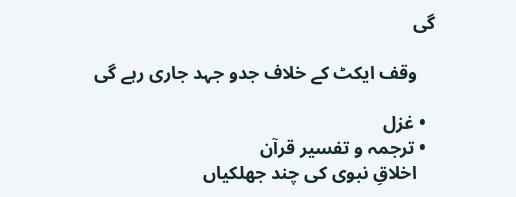گی

    وقف ایکٹ کے خلاف جدو جہد جاری رہے گی

  • غزل
  • ترجمہ و تفسیر قرآن
    اخلاقِ نبوی کی چند جھلکیاں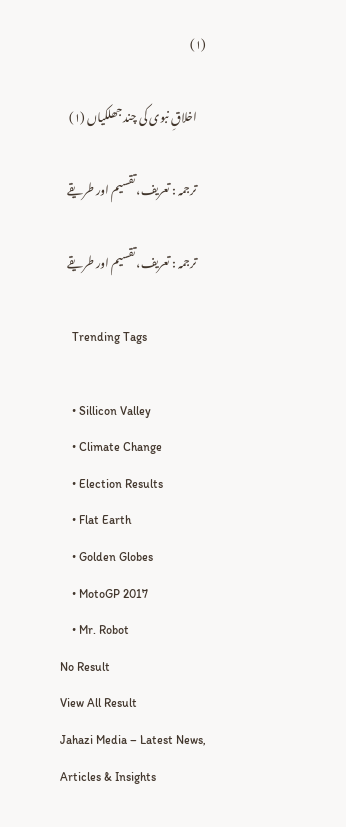(۱)

    اخلاقِ نبوی کی چند جھلکیاں (۱)

    ترجمہ : تعریف، تقسیم اور طریقے

    ترجمہ : تعریف، تقسیم اور طریقے

    Trending Tags

    • Sillicon Valley
    • Climate Change
    • Election Results
    • Flat Earth
    • Golden Globes
    • MotoGP 2017
    • Mr. Robot
No Result
View All Result
Jahazi Media – Latest News, Articles & Insights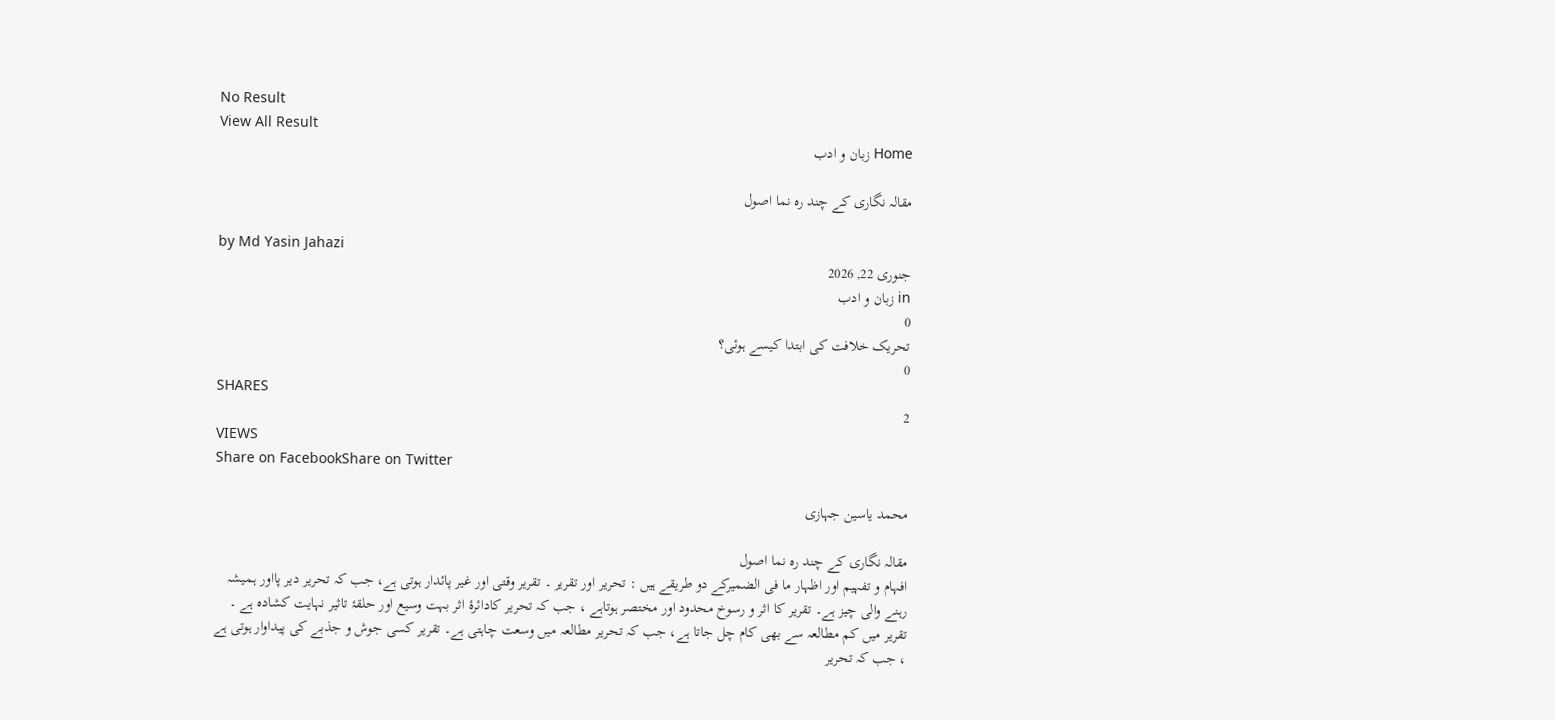No Result
View All Result
Home زبان و ادب

مقالہ نگاری کے چند رہ نما اصول

by Md Yasin Jahazi
جنوری 22, 2026
in زبان و ادب
0
تحریک خلافت کی ابتدا کیسے ہوئی؟
0
SHARES
2
VIEWS
Share on FacebookShare on Twitter

محمد یاسین جہازی

مقالہ نگاری کے چند رہ نما اصول
افہام و تفہیم اور اظہار ما فی الضمیرکے دو طریقے ہیں : تحریر اور تقریر ۔ تقریر وقتی اور غیر پائدار ہوتی ہے، جب کہ تحریر دیر پااور ہمیشہ رہنے والی چیز ہے۔ تقریر کا اثر و رسوخ محدود اور مختصر ہوتاہے ، جب کہ تحریر کادائرۂ اثر بہت وسیع اور حلقۂ تاثیر نہایت کشادہ ہے ۔ تقریر میں کم مطالعہ سے بھی کام چل جاتا ہے، جب کہ تحریر مطالعہ میں وسعت چاہتی ہے۔ تقریر کسی جوش و جذبے کی پیداوار ہوتی ہے ، جب کہ تحریر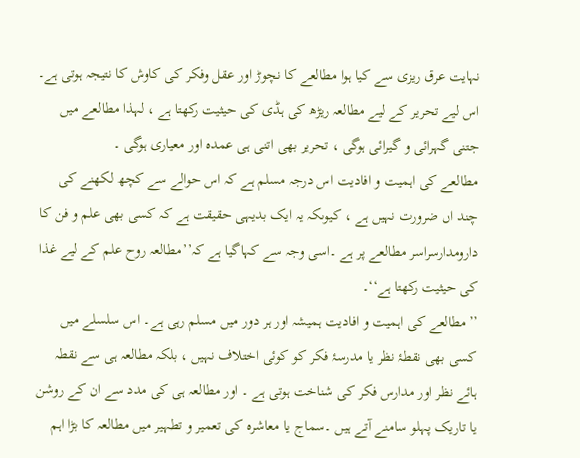نہایت عرق ریزی سے کیا ہوا مطالعے کا نچوڑ اور عقل وفکر کی کاوش کا نتیجہ ہوتی ہے۔ اس لیے تحریر کے لیے مطالعہ ریڑھ کی ہڈی کی حیثیت رکھتا ہے ، لہذا مطالعے میں جتنی گہرائی و گیرائی ہوگی ، تحریر بھی اتنی ہی عمدہ اور معیاری ہوگی ۔
مطالعے کی اہمیت و افادیت اس درجہ مسلم ہے کہ اس حوالے سے کچھ لکھنے کی چند اں ضرورت نہیں ہے ، کیوںکہ یہ ایک بدیہی حقیقت ہے کہ کسی بھی علم و فن کا دارومدارسراسر مطالعے پر ہے ۔اسی وجہ سے کہاگیا ہے کہ’’مطالعہ روح علم کے لیے غذا کی حیثیت رکھتا ہے‘‘۔
’’مطالعے کی اہمیت و افادیت ہمیشہ اور ہر دور میں مسلم رہی ہے۔ اس سلسلے میں کسی بھی نقطۂ نظر یا مدرسۂ فکر کو کوئی اختلاف نہیں ، بلکہ مطالعہ ہی سے نقطہ ہائے نظر اور مدارس فکر کی شناخت ہوتی ہے ۔ اور مطالعہ ہی کی مدد سے ان کے روشن یا تاریک پہلو سامنے آتے ہیں ۔سماج یا معاشرہ کی تعمیر و تطہیر میں مطالعہ کا بڑا اہم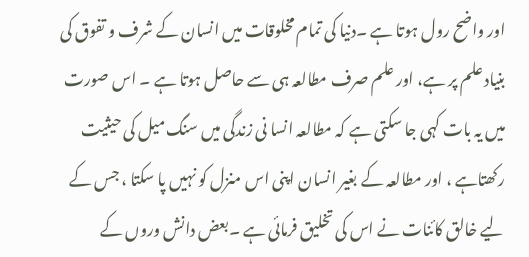اور واضح رول ہوتا ہے ۔دنیا کی تمام مخلوقات میں انسان کے شرف و تفوق کی بنیاد علم پر ہے، اور علم صرف مطالعہ ہی سے حاصل ہوتا ہے ۔ اس صورت میں یہ بات کہی جا سکتی ہے کہ مطالعہ انسا نی زندگی میں سنگ میل کی حیثیت رکھتاہے ، اور مطالعہ کے بغیر انسان اپنی اس منزل کو نہیں پا سکتا ، جس کے لیے خالق کائنات نے اس کی تخلیق فرمائی ہے ۔بعض دانش وروں کے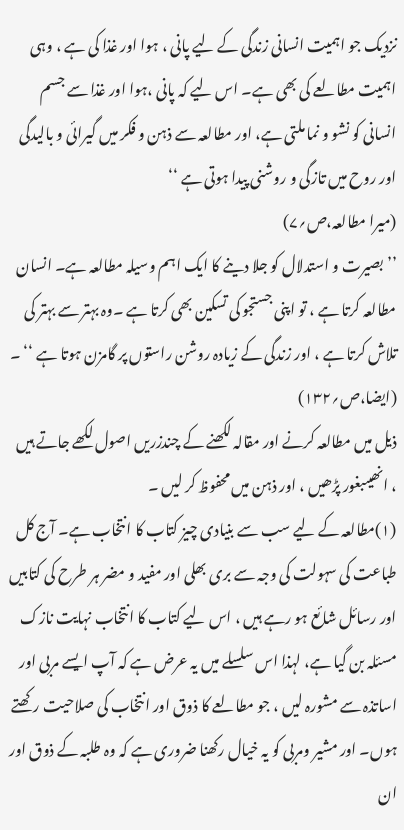نزدیک جو اہمیت انسانی زندگی کے لیے پانی ، ہوا اور غذا کی ہے ، وہی اہمیت مطالعے کی بھی ہے۔ اس لیے کہ پانی ،ہوا اور غذا سے جسم انسانی کو نشو و نما ملتی ہے، اور مطالعہ سے ذہن و فکر میں گیرائی و بالیدگی اور روح میں تازگی و روشنی پیدا ہوتی ہے ‘‘
(میرا مطالعہ،ص؍۷)
’’ بصیرت و استدلال کو جلا دینے کا ایک اہم وسیلہ مطالعہ ہے۔ انسان مطالعہ کرتا ہے ، تو اپنی جستجو کی تسکین بھی کرتا ہے ۔وہ بہتر سے بہتر کی تلاش کرتا ہے ، اور زندگی کے زیادہ روشن راستوں پر گامزن ہوتا ہے ‘‘ ۔ (ایضا،ص؍۱۳۲)
ذیل میں مطالعہ کرنے اور مقالہ لکھنے کے چندزریں اصول لکھے جاتے ہیں ، انھیںبغور پڑھیں ، اور ذہن میں محفوظ کر لیں ۔
(۱)مطالعہ کے لیے سب سے بنیادی چیز کتاب کا انتخاب ہے۔ آج کل طباعت کی سہولت کی وجہ سے بری بھلی اور مفید و مضر ہر طرح کی کتابیں اور رسائل شائع ہو رہے ہیں ، اس لیے کتاب کا انتخاب نہایت نازک مسئلہ بن گیا ہے، لہذا اس سلسلے میں یہ عرض ہے کہ آپ ایسے مربی اور اساتذہ سے مشورہ لیں ، جو مطالعے کا ذوق اور انتخاب کی صلاحیت رکھتے ہوں۔ اور مشیر ومربی کو یہ خیال رکھنا ضروری ہے کہ وہ طلبہ کے ذوق اور ان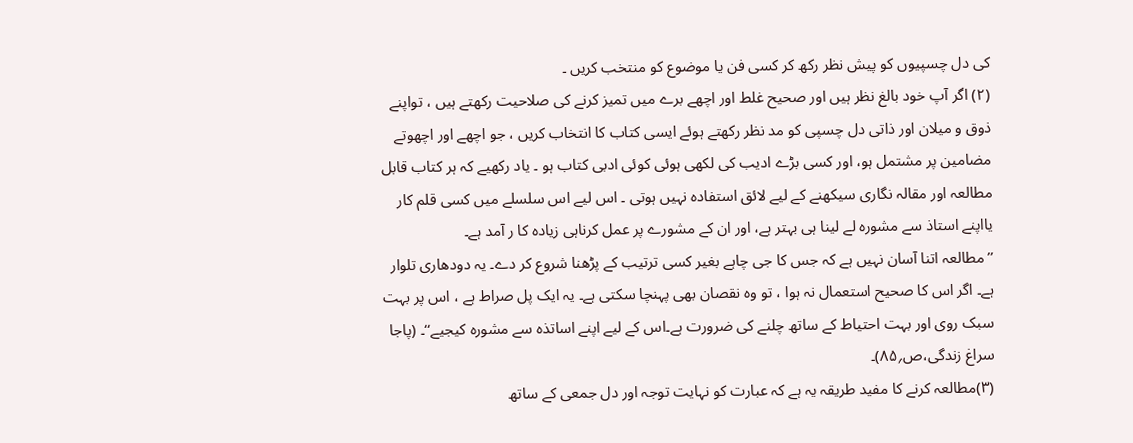کی دل چسپیوں کو پیش نظر رکھ کر کسی فن یا موضوع کو منتخب کریں ۔
(۲) اگر آپ خود بالغ نظر ہیں اور صحیح غلط اور اچھے برے میں تمیز کرنے کی صلاحیت رکھتے ہیں ، تواپنے ذوق و میلان اور ذاتی دل چسپی کو مد نظر رکھتے ہوئے ایسی کتاب کا انتخاب کریں ، جو اچھے اور اچھوتے مضامین پر مشتمل ہو، اور کسی بڑے ادیب کی لکھی ہوئی کوئی ادبی کتاب ہو ۔ یاد رکھیے کہ ہر کتاب قابل مطالعہ اور مقالہ نگاری سیکھنے کے لیے لائق استفادہ نہیں ہوتی ۔ اس لیے اس سلسلے میں کسی قلم کار یااپنے استاذ سے مشورہ لے لینا ہی بہتر ہے، اور ان کے مشورے پر عمل کرناہی زیادہ کا ر آمد ہے۔
’’مطالعہ اتنا آسان نہیں ہے کہ جس کا جی چاہے بغیر کسی ترتیب کے پڑھنا شروع کر دے۔ یہ دودھاری تلوار ہے۔ اگر اس کا صحیح استعمال نہ ہوا ، تو وہ نقصان بھی پہنچا سکتی ہے۔ یہ ایک پل صراط ہے ، اس پر بہت سبک روی اور بہت احتیاط کے ساتھ چلنے کی ضرورت ہے۔اس کے لیے اپنے اساتذہ سے مشورہ کیجیے‘‘۔ (پاجا سراغ زندگی،ص؍۸۵)۔
(۳)مطالعہ کرنے کا مفید طریقہ یہ ہے کہ عبارت کو نہایت توجہ اور دل جمعی کے ساتھ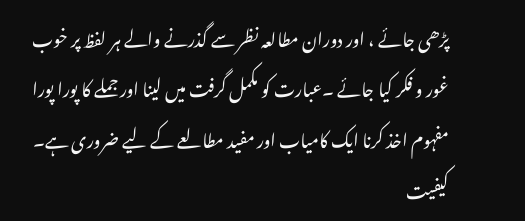پڑھی جائے ، اور دوران مطالعہ نظر سے گذرنے والے ہر لفظ پر خوب غور و فکر کیا جائے ۔عبارت کو مکمل گرفت میں لینا اور جملے کا پورا پورا مفہوم اخذ کرنا ایک کامیاب اور مفید مطالعے کے لیے ضروری ہے۔
کیفیت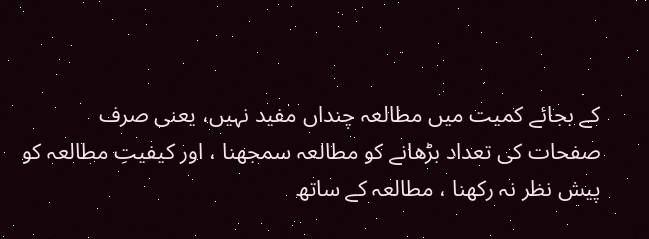کے بجائے کمیت میں مطالعہ چنداں مفید نہیں، یعنی صرف صفحات کی تعداد بڑھانے کو مطالعہ سمجھنا ، اور کیفیتِ مطالعہ کو پیش نظر نہ رکھنا ، مطالعہ کے ساتھ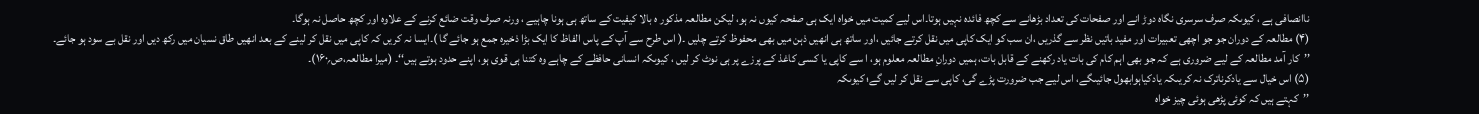ناانصافی ہے ، کیوںکہ صرف سرسری نگاہ دوڑ انے اور صفحات کی تعداد بڑھانے سے کچھ فائدہ نہیں ہوتا۔اس لیے کمیت میں خواہ ایک ہی صفحہ کیوں نہ ہو، لیکن مطالعہ مذکور ہ بالا کیفیت کے ساتھ ہی ہونا چاہیے ، ورنہ صرف وقت ضائع کرنے کے علاوہ اور کچھ حاصل نہ ہوگا۔
(۴) مطالعہ کے دوران جو جو اچھی تعبیرات اور مفید باتیں نظر سے گذریں ،ان سب کو ایک کاپی میں نقل کرتے جائیں ،اور ساتھ ہی انھیں ذہن میں بھی محفوظ کرتے چلیں ۔( اس طرح سے آپ کے پاس الفاظ کا ایک بڑا ذخیرہ جمع ہو جائے گا )۔ایسا نہ کریں کہ کاپی میں نقل کر لینے کے بعد انھیں طاق نسیان میں رکھ دیں اور نقل بے سود ہو جائے۔
’’کار آمد مطالعہ کے لیے ضروری ہے کہ جو بھی اہم کام کی بات یاد رکھنے کے قابل بات، ہمیں دورانِ مطالعہ معلوم ہو، ا سے کاپی یا کسی کاغذ کے پرزے پر ہی نوٹ کر لیں ، کیوںکہ انسانی حافظے کے چاہے وہ کتنا ہی قوی ہو، اپنے حدود ہوتے ہیں‘‘۔ (میرا مطالعہ،ص؍۱۶۰)۔
(۵) اس خیال سے یادکرناترک نہ کریںکہ یادکیاہوابھول جائیںگے، اس لیے جب ضرورت پڑے گی، کاپی سے نقل کر لیں گے؛ کیوںکہ
’’کہتے ہیں کہ کوئی پڑھی ہوئی چیز خواہ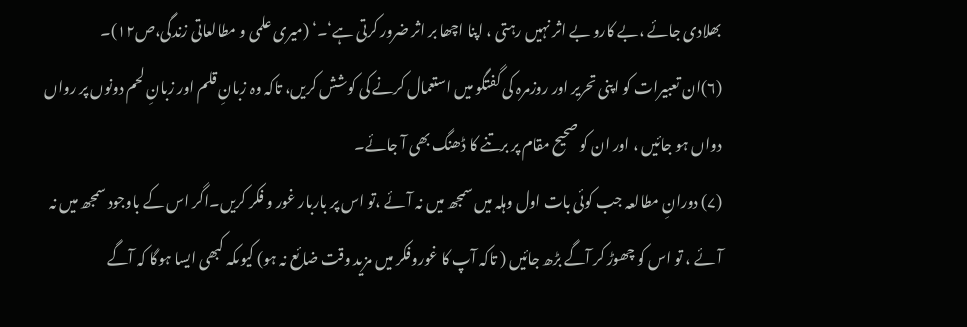بھلادی جائے ،بے کارو بے اثر نہیں رہتی ، اپنا اچھا بر اثر ضرور کرتی ہے‘۔‘ (میری علمی و مطالعاتی زندگی،ص۱۲)۔
(۶)ان تعبیرات کو اپنی تحریر اور روزمرہ کی گفتگو میں استعمال کرنے کی کوشش کریں، تاکہ وہ زبانِ قلم اور زبانِ لحم دونوں پر رواں دواں ہو جائیں ، اور ان کو صحیح مقام پر برتنے کا ڈھنگ بھی آ جائے۔
(۷) دورانِ مطالعہ جب کوئی بات اول وہلہ میں سمجھ میں نہ آئے ،تو اس پر باربار غور و فکر کریں۔اگر اس کے باوجود سمجھ میں نہ آئے ، تو اس کو چھوڑ کر آگے بڑھ جائیں ( تاکہ آپ کا غوروفکر میں مزید وقت ضائع نہ ہو) کیوںکہ کبھی ایسا ہوگا کہ آگے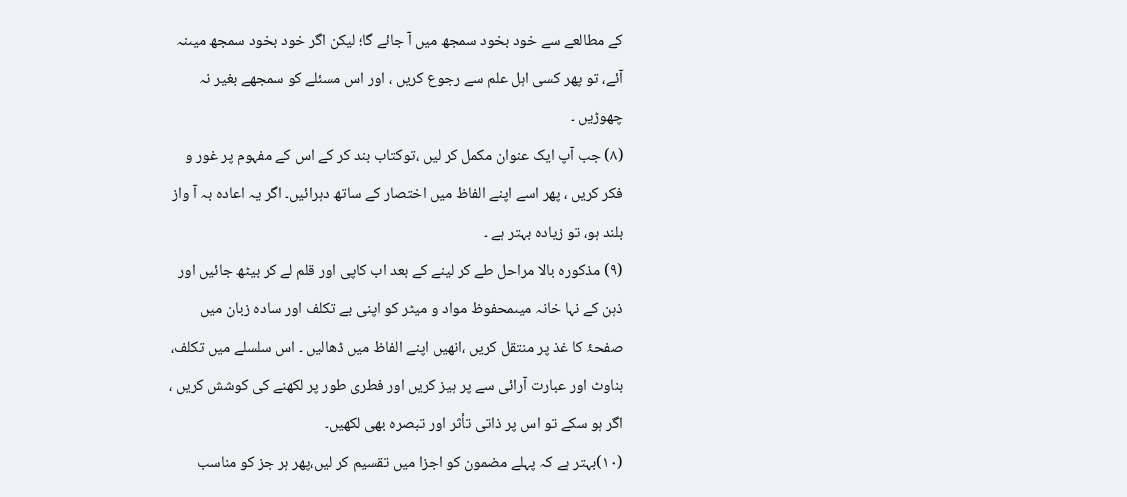کے مطالعے سے خود بخود سمجھ میں آ جائے گا؛ لیکن اگر خود بخود سمجھ میںنہ آئے، تو پھر کسی اہل علم سے رجوع کریں ، اور اس مسئلے کو سمجھے بغیر نہ چھوڑیں ۔
(۸) جب آپ ایک عنوان مکمل کر لیں ،توکتاب بند کر کے اس کے مفہوم پر غور و فکر کریں ، پھر اسے اپنے الفاظ میں اختصار کے ساتھ دہرائیں۔ اگر یہ اعادہ بہ آ واز بلند ہو، تو زیادہ بہتر ہے ۔
(۹) مذکورہ بالا مراحل طے کر لینے کے بعد اب کاپی اور قلم لے کر بیٹھ جائیں اور ذہن کے نہا خانہ میںمحفوظ مواد و میٹر کو اپنی بے تکلف اور سادہ زبان میں صفحۂ کا غذ پر منتقل کریں ،انھیں اپنے الفاظ میں ڈھالیں ۔ اس سلسلے میں تکلف، بناوٹ اور عبارت آرائی سے پر ہیز کریں اور فطری طور پر لکھنے کی کوشش کریں ، اگر ہو سکے تو اس پر ذاتی تأثر اور تبصرہ بھی لکھیں۔
(۱۰)بہتر ہے کہ پہلے مضمون کو اجزا میں تقسیم کر لیں،پھر ہر جز کو مناسب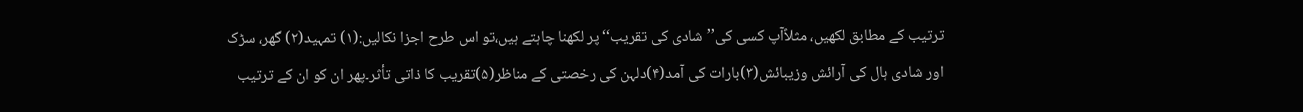ترتیب کے مطابق لکھیں، مثلاًآپ کسی کی’’شادی کی تقریب‘‘پر لکھنا چاہتے ہیں،تو اس طرح اجزا نکالیں:(۱) تمہید(۲) گھر، سڑک اور شادی ہال کی آرائش وزیبائش(۳)بارات کی آمد(۴)دلہن کی رخصتی کے مناظر(۵)تقریب کا ذاتی تأثر۔پھر ان کو ان کے ترتیب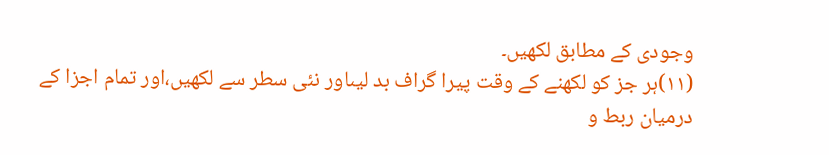وجودی کے مطابق لکھیں۔
(۱۱)ہر جز کو لکھنے کے وقت پیرا گراف بد لیںاور نئی سطر سے لکھیں،اور تمام اجزا کے درمیان ربط و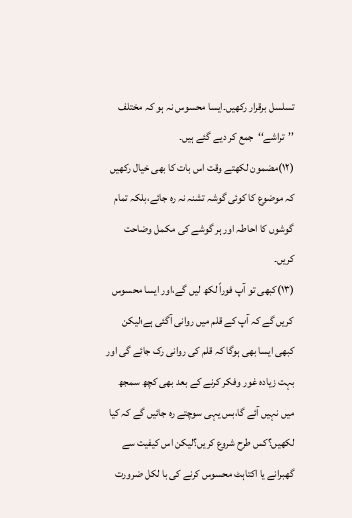تسلسل برقرار رکھیں۔ایسا محسوس نہ ہو کہ مختلف ’’تراشے‘‘جمع کر دیے گئے ہیں۔
(۱۲)مضمون لکھتے وقت اس بات کا بھی خیال رکھیں کہ موضوع کا کوئی گوشہ تشنہ نہ رہ جائے،بلکہ تمام گوشوں کا احاطہ اور ہر گوشے کی مکمل وضاحت کریں۔
(۱۳)کبھی تو آپ فوراً لکھ لیں گے،اور ایسا محسوس کریں گے کہ آپ کے قلم میں روانی آگئی ہے؛لیکن کبھی ایسا بھی ہوگا کہ قلم کی روانی رک جائے گی اور بہت زیادہ غور وفکر کرنے کے بعد بھی کچھ سمجھ میں نہیں آئے گا،بس یہی سوچتے رہ جائیں گے کہ کیا لکھیں؟کس طرح شروع کریں؟لیکن اس کیفیت سے گھبرانے یا اکتاہٹ محسوس کرنے کی با لکل ضرورت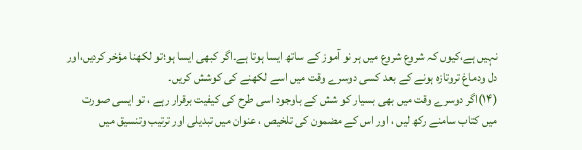نہیں ہے،کیوں کہ شروع شروع میں ہر نو آموز کے ساتھ ایسا ہوتا ہے۔اگر کبھی ایسا ہو؛تو لکھنا مؤخر کردیں،اور دل ودماغ تروتازہ ہونے کے بعد کسی دوسرے وقت میں اسے لکھنے کی کوشش کریں۔
(۱۴)اگر دوسرے وقت میں بھی بسیار کو شش کے باوجود اسی طرح کی کیفیت برقرار رہے ، تو ایسی صورت میں کتاب سامنے رکھ لیں ، اور اس کے مضمون کی تلخیص ، عنوان میں تبدیلی اور ترتیب وتنسیق میں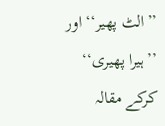’’الٹ پھیر‘‘ اور ’’ہیرا پھیری‘‘ کرکے مقالہ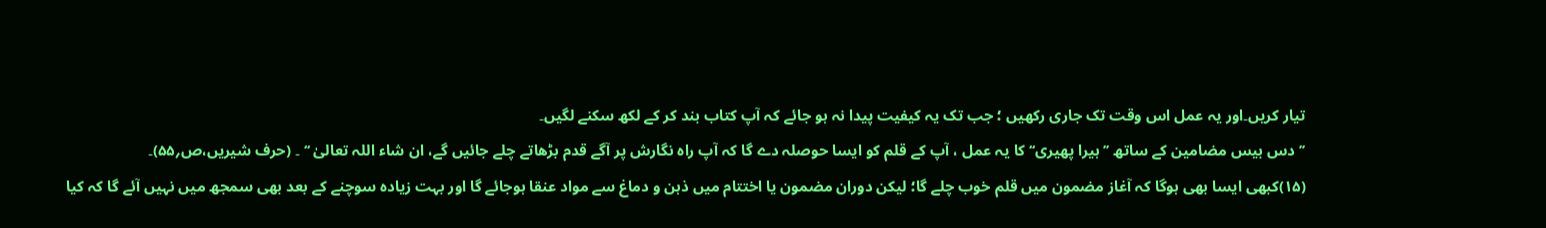تیار کریں۔اور یہ عمل اس وقت تک جاری رکھیں ؛ جب تک یہ کیفیت پیدا نہ ہو جائے کہ آپ کتاب بند کر کے لکھ سکنے لگیں۔
’’دس بیس مضامین کے ساتھ ’’ہیرا پھیری‘‘ کا یہ عمل ، آپ کے قلم کو ایسا حوصلہ دے گا کہ آپ راہ نگارش پر آگے قدم بڑھاتے چلے جائیں گے، ان شاء اللہ تعالیٰ ‘‘ ۔ (حرف شیریں،ص؍۵۵)۔
(۱۵)کبھی ایسا بھی ہوگا کہ آغاز مضمون میں قلم خوب چلے گا؛ لیکن دوران مضمون یا اختتام میں ذہن و دماغ سے مواد عنقا ہوجائے گا اور بہت زیادہ سوچنے کے بعد بھی سمجھ میں نہیں آئے گا کہ کیا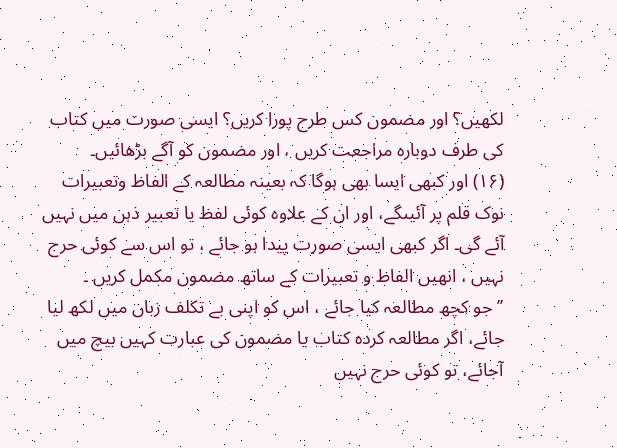لکھیں؟ اور مضمون کس طرح پورا کریں؟ ایسی صورت میں کتاب کی طرف دوبارہ مراجعت کریں ، اور مضمون کو آگے بڑھائیں۔
(۱۶) اور کبھی ایسا بھی ہوگا کہ بعینہ مطالعہ کے الفاظ وتعبیرات نوک قلم پر آئیںگے، اور ان کے علاوہ کوئی لفظ یا تعبیر ذہن میں نہیں آئے گی۔ اگر کبھی ایسی صورت پیدا ہو جائے ، تو اس سے کوئی حرج نہیں ، انھیں الفاظ و تعبیرات کے ساتھ مضمون مکمل کریں ۔
’’جو کچھ مطالعہ کیا جائے ، اس کو اپنی بے تکلف زبان میں لکھ لیا جائے، اگر مطالعہ کردہ کتاب یا مضمون کی عبارت کہیں بیچ میں آجائے، تو کوئی حرج نہیں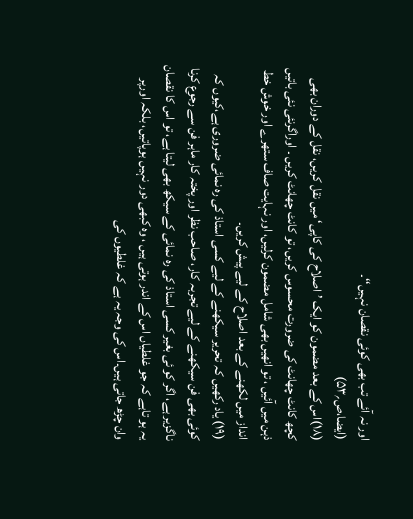اور نہ آئے تب بھی کوئی نقصان نہیں‘‘۔
(ایضا،ص؍۵۳)
(۱۸)اس کے بعد مضمون کو ایک ’اصلاح کی کاپی‘ میں نقل کریں، نقل کے دوران بھی کچھ کانٹ چھانٹ کی ضرورت محسوس کریں، تو کانٹ چھانٹ کریں ۔ اوراگرنئی نئی باتیں ذہن میں آئیں ، تو انھیں بھی شامل مضمون کرلیں، اور نہایت صاف ستھرے اور خوش خط انداز میں لکھنے کے بعد اصلاح کے لیے پیش کریں۔
(۱۹) یاد رکھیں کہ تحریر سیکھنے کے لیے کسی استاذ کی رہ نمائی ضروری ہے،کیوں کہ کوئی بھی فن سیکھنے کے لیے تجربہ کار، صاحب نظر اور پختہ کار ماہر فن سے رجوع کرنا ناگزیر ہے، اگر کو ئی بغیر کسی استاذ کی رہ نمائی کے سیکھ بھی لیتا ہے، تو اس کا نقصان یہ ہو تاہے کہ جو غلطیاں اس کے اندر ہوتی ہیں ، وہ کبھی دور نہیں ہوپاتیں، بلکہ اورپر وان چڑھ جاتی ہیں۔اس کی وجہ یہ ہے کہ غلطیوں کی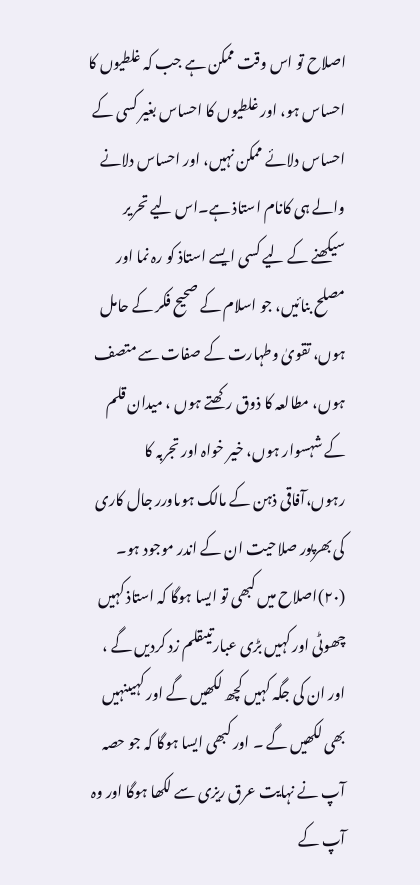اصلاح تو اس وقت ممکن ہے جب کہ غلطیوں کا احساس ہو، اور غلطیوں کا احساس بغیر کسی کے احساس دلائے ممکن نہیں، اور احساس دلانے والے ہی کانام استاذ ہے۔اس لیے تحریر سیکھنے کے لیے کسی ایسے استاذ کو رہ نما اور مصلح بنائیں، جو اسلام کے صحیح فکر کے حامل ہوں، تقویٰ وطہارت کے صفات سے متصف ہوں، مطالعہ کا ذوق رکھتے ہوں ، میدان قلم کے شہسوار ہوں، خیر خواہ اور تجربہ کا رہوں،آفاقی ذہن کے مالک ہوںاورر جال کاری کی بھرپور صلاحیت ان کے اندر موجود ہو۔
(۲۰)اصلاح میں کبھی تو ایسا ہوگا کہ استاذ کہیں چھوٹی اور کہیں بڑی عبارتیںقلم زد کردیں گے ، اور ان کی جگہ کہیں کچھ لکھیں گے اور کہیںنہیں بھی لکھیں گے ۔ اور کبھی ایسا ہوگا کہ جو حصہ آپ نے نہایت عرق ریزی سے لکھا ہوگا اور وہ آپ کے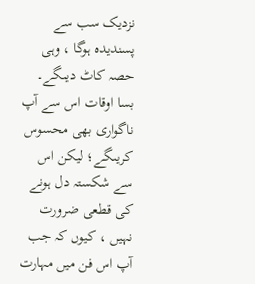نزدیک سب سے پسندیدہ ہوگا ، وہی حصہ کاٹ دیںگے۔ بسا اوقات اس سے آپ ناگواری بھی محسوس کریںگے؛ لیکن اس سے شکستہ دل ہونے کی قطعی ضرورت نہیں ، کیوں کہ جب آپ اس فن میں مہارت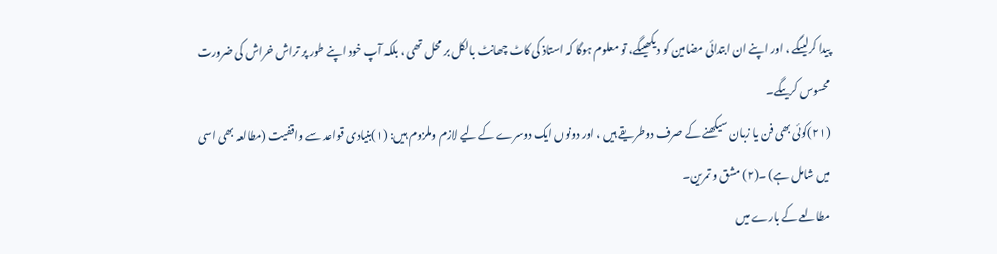پیدا کرلیںگے ، اور اپنے ان ابتدائی مضامین کو دیکھیںگے، تو معلوم ہوگا کہ استاذ کی کاٹ چھانٹ بالکل بر محل تھی ، بلکہ آپ خود اپنے طور پر تراش خراش کی ضرورت محسوس کریںگے۔
(۲۱)کوئی بھی فن یا زبان سیکھنے کے صرف دوطریقے ہیں ، اور دونوں ایک دوسرے کے لیے لازم وملزوم ہیں: (۱)بنیادی قواعد سے واقفیت (مطالعہ بھی اسی میں شامل ہے) ۔(۲) مشق و تمرین۔
مطالعے کے بارے میں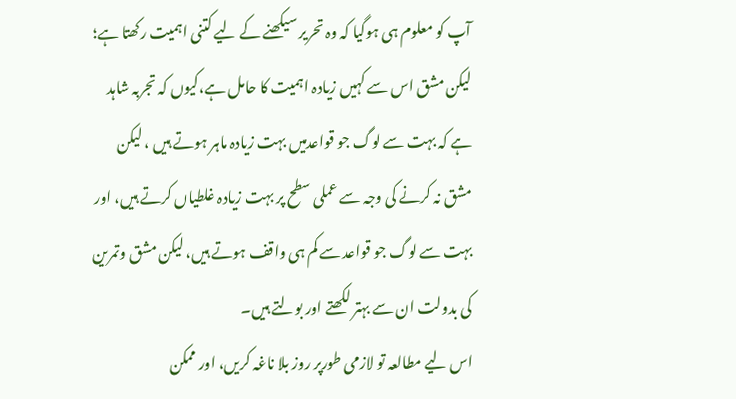آپ کو معلوم ہی ہوگیا کہ وہ تحریر سیکھنے کے لیے کتنی اہمیت رکھتا ہے؛ لیکن مشق اس سے کہیں زیادہ اہمیت کا حامل ہے،کیوں کہ تجربہ شاہد ہے کہ بہت سے لوگ جو قواعدمیں بہت زیادہ ماہر ہوتے ہیں ، لیکن مشق نہ کرنے کی وجہ سے عملی سطح پر بہت زیادہ غلطیاں کرتے ہیں، اور بہت سے لوگ جو قواعد سے کم ہی واقف ہوتے ہیں، لیکن مشق وتمرین کی بدولت ان سے بہتر لکھتے اور بولتے ہیں۔
اس لیے مطالعہ تو لازمی طورپر روز بلا ناغہ کریں، اور ممکن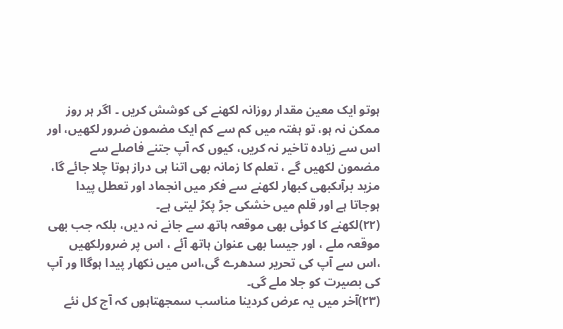ہوتو ایک معین مقدار روزانہ لکھنے کی کوشش کریں ۔ اگر ہر روز ممکن نہ ہو، تو ہفتہ میں کم سے کم ایک مضمون ضرور لکھیں، اور اس سے زیادہ تاخیر نہ کریں، کیوں کہ آپ جتنے فاصلے سے مضمون لکھیں گے ، تعلم کا زمانہ بھی اتنا ہی دراز ہوتا چلا جائے گا، مزید برآںکبھی کبھار لکھنے سے فکر میں انجماد اور تعطل پیدا ہوجاتا ہے اور قلم میں خشکی جڑ پکڑ لیتی ہے۔
(۲۲)لکھنے کا کوئی بھی موقعہ ہاتھ سے جانے نہ دیں، بلکہ جب بھی موقعہ ملے ، اور جیسا بھی عنوان ہاتھ آئے ، اس پر ضرورلکھیں ،اس سے آپ کی تحریر سدھرے گی،اس میں نکھار پیدا ہوگاا ور آپ کی بصیرت کو جلا ملے گی۔
(۲۳)آخر میں یہ عرض کردینا مناسب سمجھتاہوں کہ آج کل نئے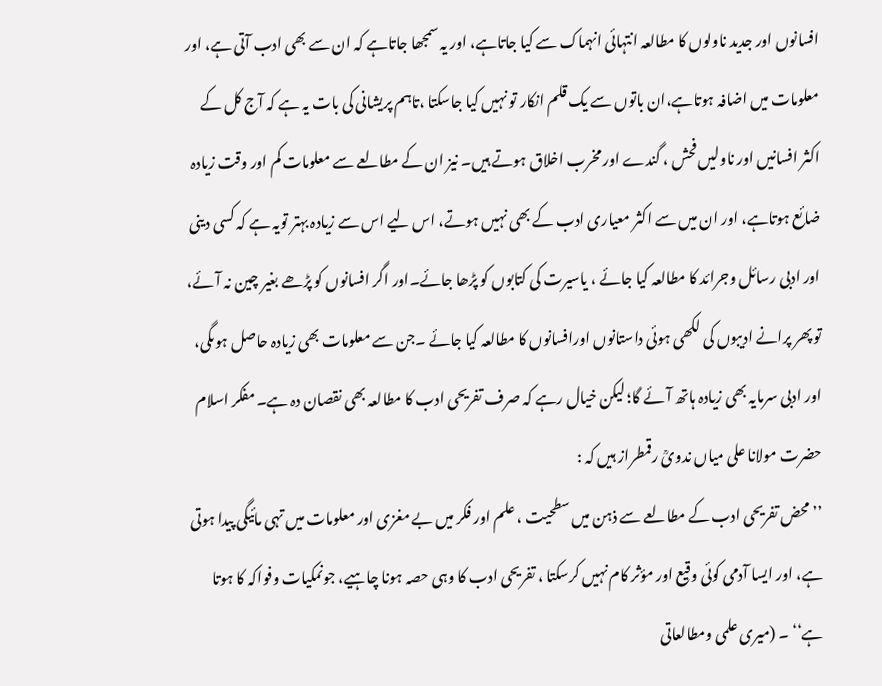افسانوں اور جدید ناولوں کا مطالعہ انتہائی انہماک سے کیا جاتاہے، اور یہ سمجھا جاتاہے کہ ان سے بھی ادب آتی ہے، اور معلومات میں اضافہ ہوتاہے،ان باتوں سے یک قلم انکار تو نہیں کیا جاسکتا ،تاہم پریشانی کی بات یہ ہے کہ آج کل کے اکثر افسانیں اور ناولیں فحش ، گندے اور مخرب اخلاق ہوتے ہیں۔ نیز ان کے مطالعے سے معلومات کم اور وقت زیادہ ضائع ہوتاہے، اور ان میں سے اکثر معیاری ادب کے بھی نہیں ہوتے، اس لیے اس سے زیادہ بہتر تویہ ہے کہ کسی دینی اور ادبی رسائل وجرائد کا مطالعہ کیا جائے ، یاسیرت کی کتابوں کو پڑھا جائے۔اور اگر افسانوں کو پڑھے بغیر چین نہ آئے، تو پھر پرانے ادیبوں کی لکھی ہوئی داستانوں اورافسانوں کا مطالعہ کیا جائے ۔جن سے معلومات بھی زیادہ حاصل ہوںگی، اور ادبی سرمایہ بھی زیادہ ہاتھ آئے گا؛ لیکن خیال رہے کہ صرف تفریحی ادب کا مطالعہ بھی نقصان دہ ہے۔ مفکر اسلام حضرت مولانا علی میاں ندویؒ رقمطراز ہیں کہ :
’’محض تفریحی ادب کے مطالعے سے ذہن میں سطحیت ، علم اور فکر میں بے مغزی اور معلومات میں تہی مائیگی پیدا ہوتی ہے، اور ایسا آدمی کوئی وقیع اور مؤثر کام نہیں کرسکتا ، تفریحی ادب کا وہی حصہ ہونا چاہیے، جونمکیات وفواکہ کا ہوتا ہے‘‘ ۔ (میری علمی ومطالعاتی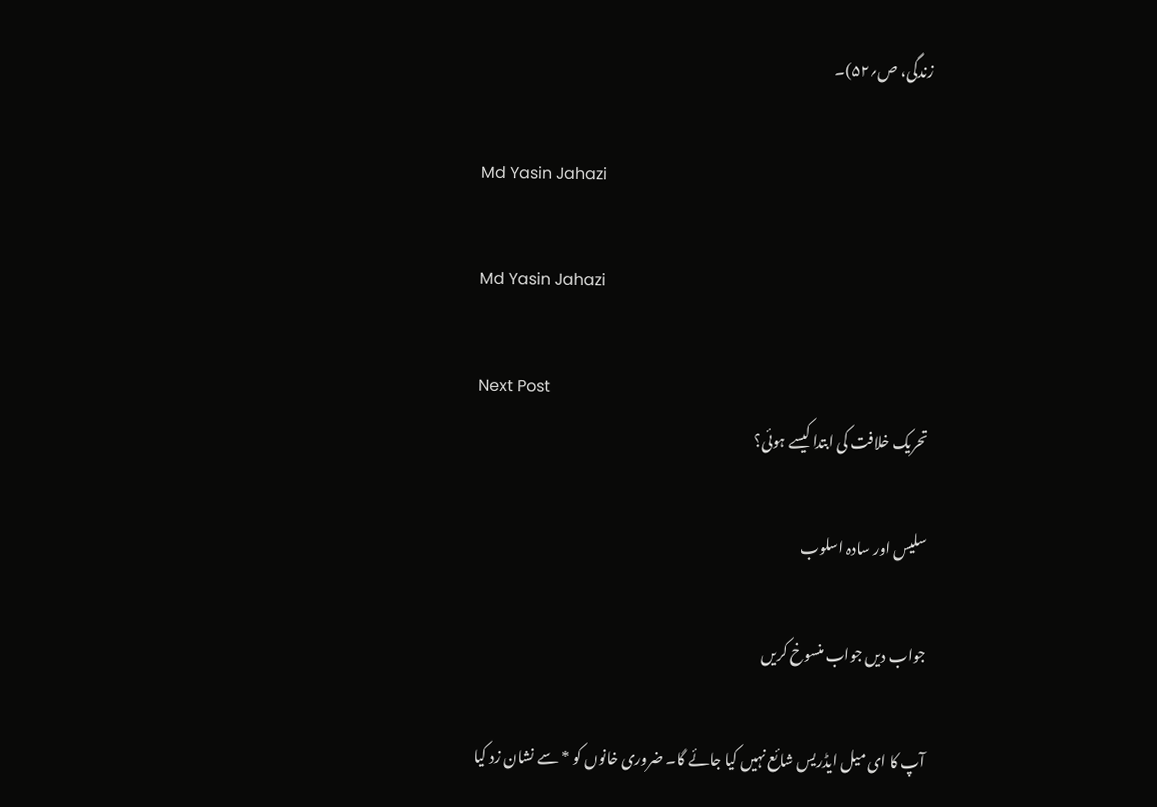زندگی، ص؍۵۲)۔

Md Yasin Jahazi

Md Yasin Jahazi

Next Post
تحریک خلافت کی ابتدا کیسے ہوئی؟

سلیس اور سادہ اسلوب

جواب دیں جواب منسوخ کریں

آپ کا ای میل ایڈریس شائع نہیں کیا جائے گا۔ ضروری خانوں کو * سے نشان زد کیا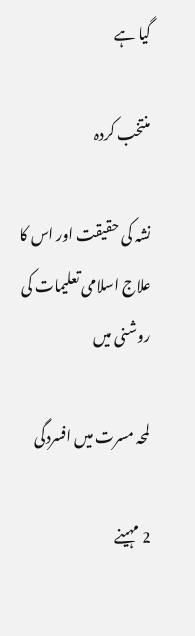گیا ہے

منتخب کردہ

نشہ کی حقیقت اور اس کا علاج اسلامی تعلیمات کی روشنی میں

لمحہ مسرت میں افسردگی

2 مہینے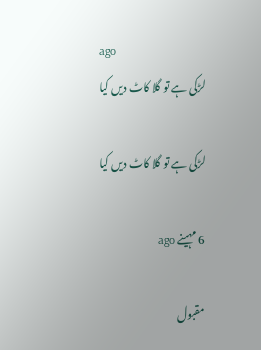ago
لڑکی ہے تو گلا کاٹ دیں کیا

لڑکی ہے تو گلا کاٹ دیں کیا

6 مہینے ago

مقبول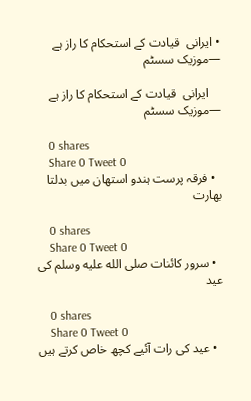• ایرانی  قیادت کے استحکام کا راز ہے —موزیک سسٹم

    ایرانی  قیادت کے استحکام کا راز ہے —موزیک سسٹم

    0 shares
    Share 0 Tweet 0
  • فرقہ پرست ہندو استھان میں بدلتا بھارت

    0 shares
    Share 0 Tweet 0
  • سرور کائنات صلى الله عليه وسلم کی عید

    0 shares
    Share 0 Tweet 0
  • عید کی رات آئیے کچھ خاص کرتے ہیں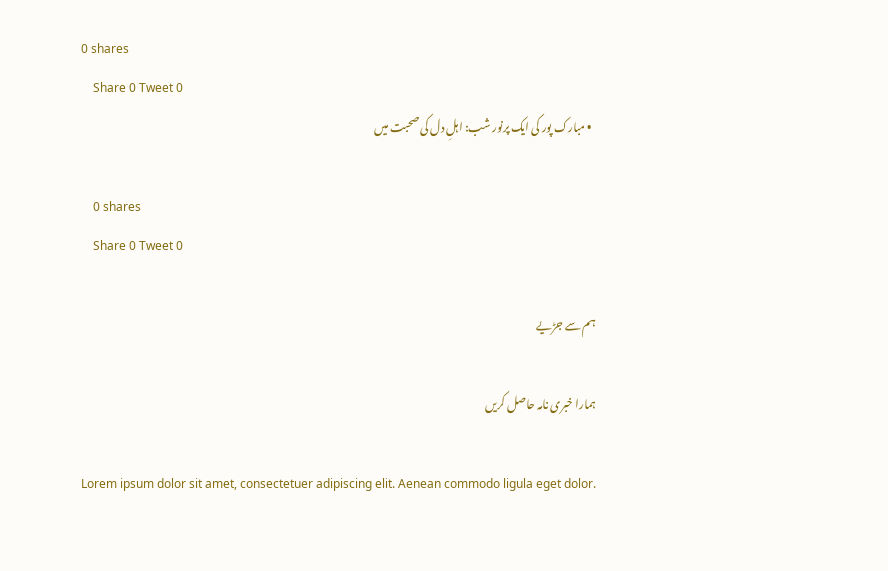0 shares
    Share 0 Tweet 0
  • مبارک پور کی ایک پرنور شب: اہلِ دل کی صحبت میں

    0 shares
    Share 0 Tweet 0

ہم سے جڑیے

ہمارا خبری نامہ حاصل کریں

Lorem ipsum dolor sit amet, consectetuer adipiscing elit. Aenean commodo ligula eget dolor.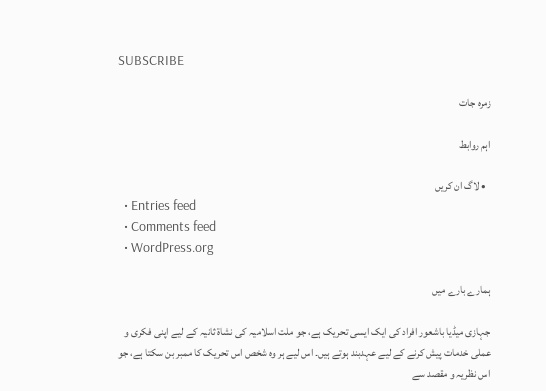SUBSCRIBE

زمرہ جات

اہم روابط

  • لاگ ان کریں
  • Entries feed
  • Comments feed
  • WordPress.org

ہمارے بارے میں

جہازی میڈیا باشعور افراد کی ایک ایسی تحریک ہے، جو ملت اسلامیہ کی نشاۃ ثانیہ کے لیے اپنی فکری و عملی خدمات پیش کرنے کے لیے عہدبند ہوتے ہیں۔ اس لیے ہر وہ شخص اس تحریک کا ممبر بن سکتا ہے، جو اس نظریہ و مقصد سے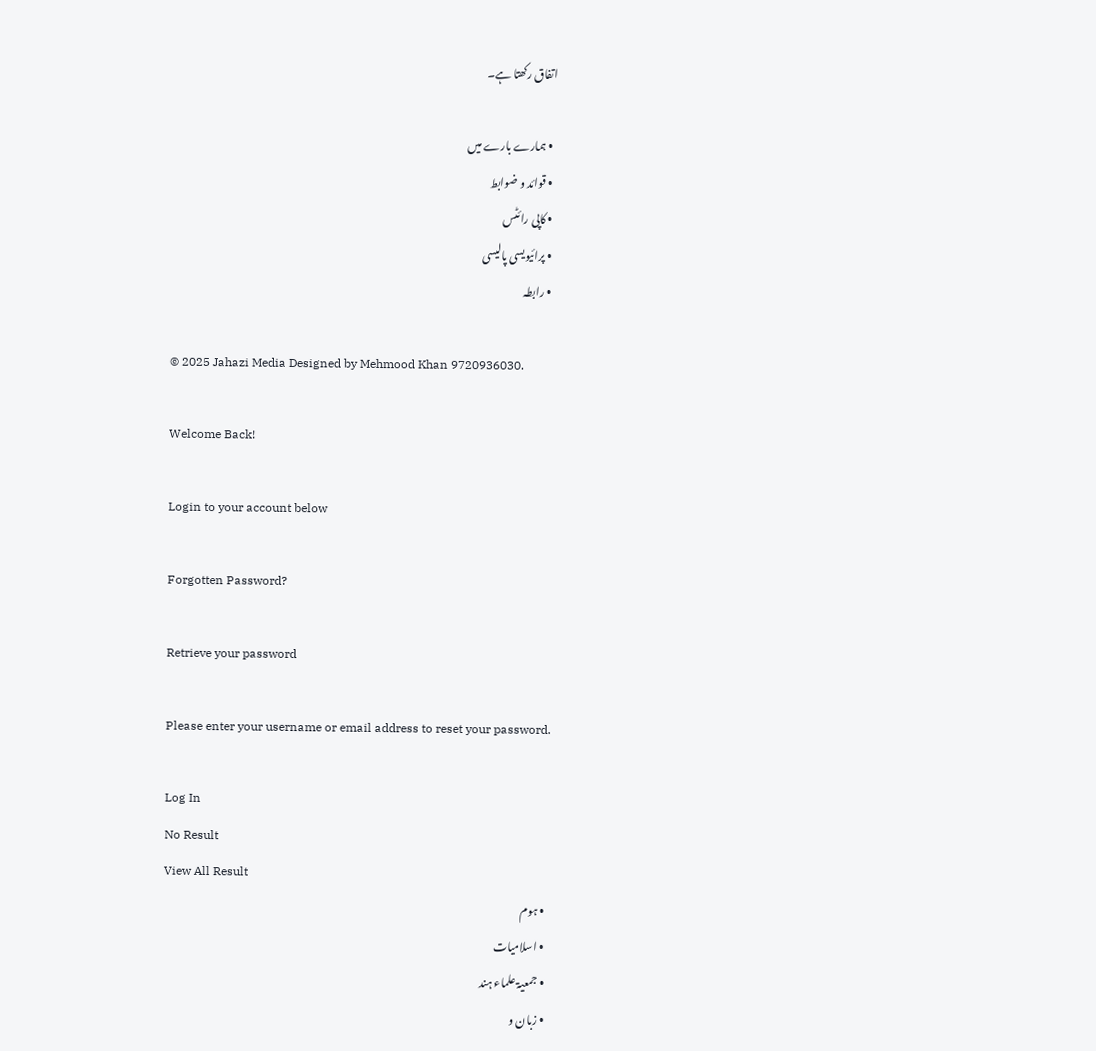اتفاق رکھتا ہے۔

  • ہمارے بارے میں
  • قوائد و ضوابط
  • کاپی رائٹس
  • پرائیویسی پالیسی
  • رابطہ

© 2025 Jahazi Media Designed by Mehmood Khan 9720936030.

Welcome Back!

Login to your account below

Forgotten Password?

Retrieve your password

Please enter your username or email address to reset your password.

Log In
No Result
View All Result
  • ہوم
  • اسلامیات
  • جمعیۃ علماء ہند
  • زبان و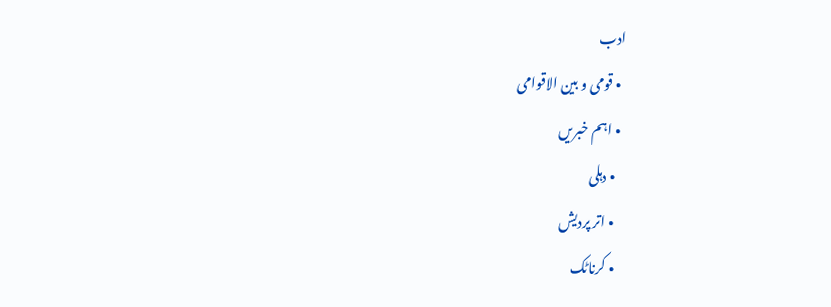ادب
  • قومی و بین الاقوامی
  • اہم خبریں
    • دہلی
    • اتر پردیش
    • کرناٹک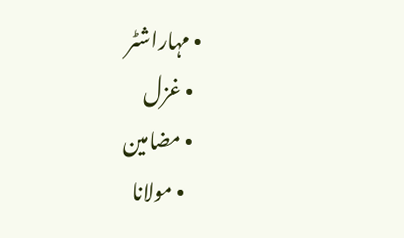• مہاراشٹر
  • غزل
  • مضامین
    • مولانا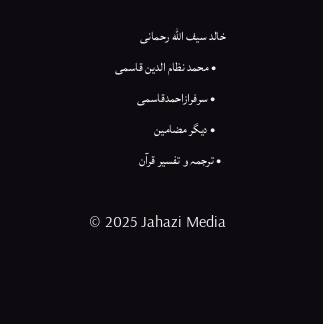خالد سیف الله رحمانی
    • محمد نظام الدین قاسمی
    • سرفرازاحمدقاسمی
    • دیگر مضامین
  • ترجمہ و تفسیر قرآن

© 2025 Jahazi Media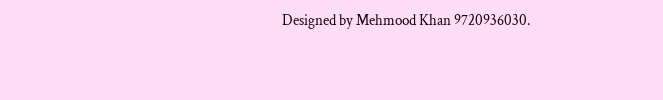Designed by Mehmood Khan 9720936030.